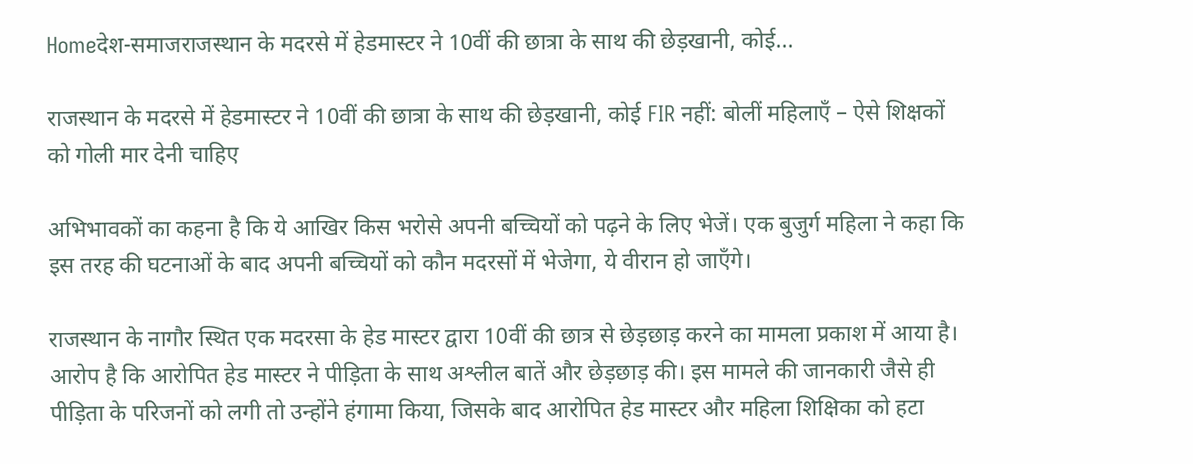Homeदेश-समाजराजस्थान के मदरसे में हेडमास्टर ने 10वीं की छात्रा के साथ की छेड़खानी, कोई...

राजस्थान के मदरसे में हेडमास्टर ने 10वीं की छात्रा के साथ की छेड़खानी, कोई FIR नहीं: बोलीं महिलाएँ – ऐसे शिक्षकों को गोली मार देनी चाहिए

अभिभावकों का कहना है कि ये आखिर किस भरोसे अपनी बच्चियों को पढ़ने के लिए भेजें। एक बुजुर्ग महिला ने कहा कि इस तरह की घटनाओं के बाद अपनी बच्चियों को कौन मदरसों में भेजेगा, ये वीरान हो जाएँगे।

राजस्थान के नागौर स्थित एक मदरसा के हेड मास्टर द्वारा 10वीं की छात्र से छेड़छाड़ करने का मामला प्रकाश में आया है। आरोप है कि आरोपित हेड मास्टर ने पीड़िता के साथ अश्लील बातें और छेड़छाड़ की। इस मामले की जानकारी जैसे ही पीड़िता के परिजनों को लगी तो उन्होंने हंगामा किया, जिसके बाद आरोपित हेड मास्टर और महिला शिक्षिका को हटा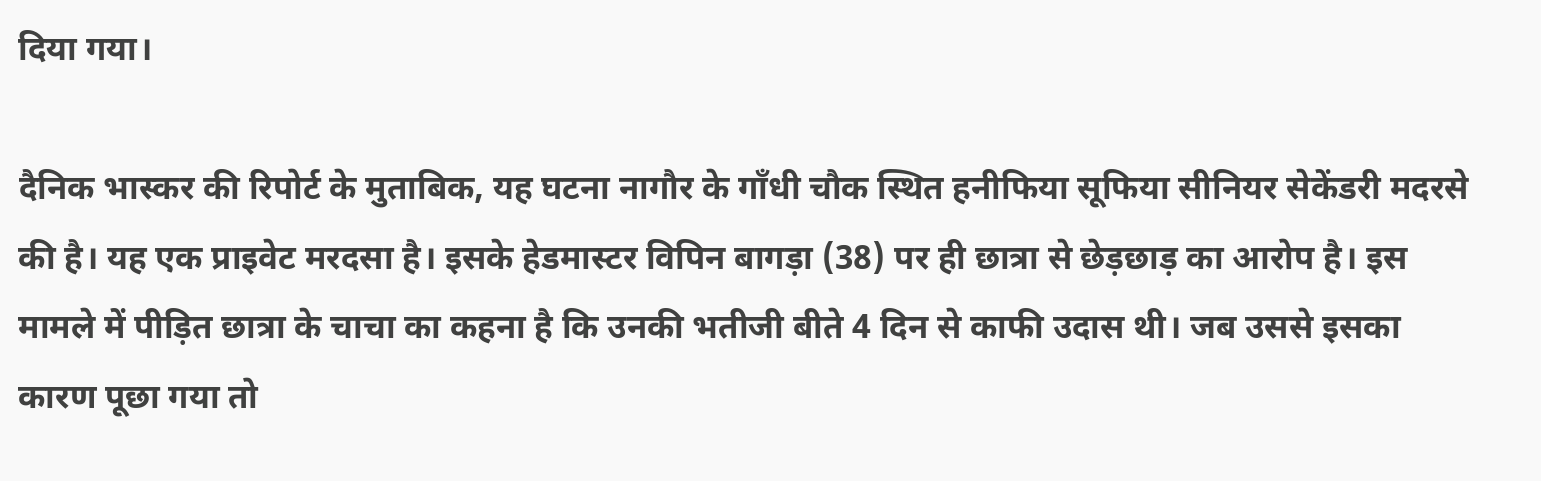दिया गया।

दैनिक भास्कर की रिपोर्ट के मुताबिक, यह घटना नागौर के गाँधी चौक स्थित हनीफिया सूफिया सीनियर सेकेंडरी मदरसे की है। यह एक प्राइवेट मरदसा है। इसके हेडमास्टर विपिन बागड़ा (38) पर ही छात्रा से छेड़छाड़ का आरोप है। इस मामले में पीड़ित छात्रा के चाचा का कहना है कि उनकी भतीजी बीते 4 दिन से काफी उदास थी। जब उससे इसका कारण पूछा गया तो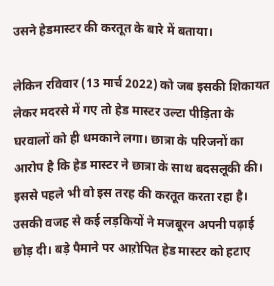उसने हेडमास्टर की करतूत के बारे में बताया।

लेकिन रविवार (13 मार्च 2022) को जब इसकी शिकायत लेकर मदरसे में गए तो हेड मास्टर उल्टा पीड़िता के घरवालों को ही धमकाने लगा। छात्रा के परिजनों का आरोप है कि हेड मास्टर ने छात्रा के साथ बदसलूकी की। इससे पहले भी वो इस तरह की करतूत करता रहा है। उसकी वजह से कई लड़कियों ने मजबूरन अपनी पढ़ाई छोड़ दी। बड़े पैमाने पर आऱोपित हेड मास्टर को हटाए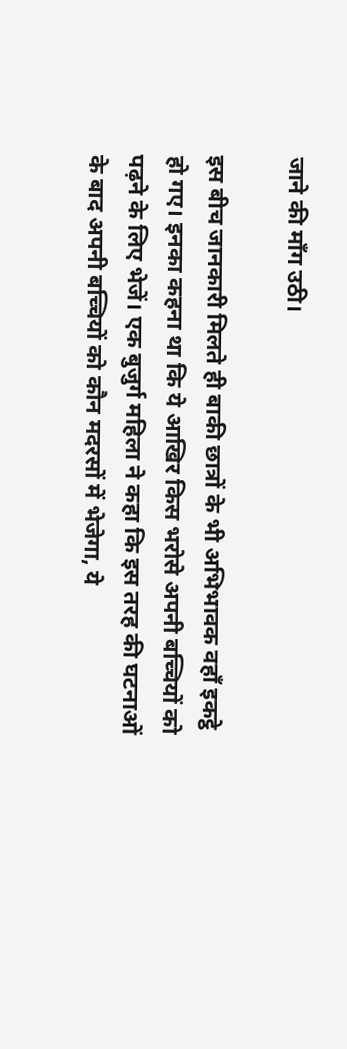जाने की माँग उठी।

इस बीच जानकारी मिलते ही बाकी छात्रों के भी अभिभावक वहाँ इकट्ठे हो गए। इनका कहना था कि ये आखिर किस भरोसे अपनी बच्चियों को पढ़ने के लिए भेजें। एक बुजुर्ग महिला ने कहा कि इस तरह की घटनाओं के बाद अपनी बच्चियों को कौन मदरसों में भेजेगा, ये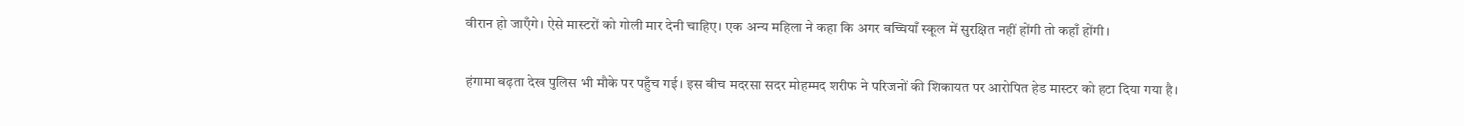वीरान हो जाएँगे। ऐसे मास्टरों को गोली मार देनी चाहिए। एक अन्य महिला ने कहा कि अगर बच्चियाँ स्कूल में सुरक्षित नहीं होंगी तो कहाँ होंगी।

हंगामा बढ़ता देख पुलिस भी मौके पर पहुँच गई। इस बीच मदरसा सदर मोहम्मद शरीफ ने परिजनों की शिकायत पर आरोपित हेड मास्टर को हटा दिया गया है।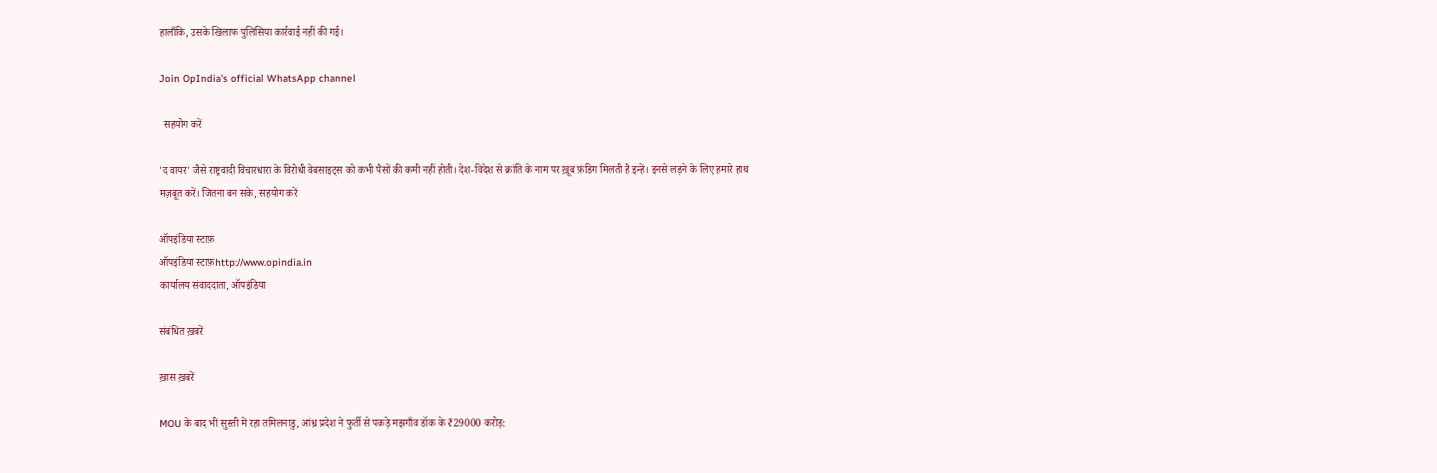हालाँकि, उसके खिलाफ पुलिसिया कार्रवाई नहीं की गई।

Join OpIndia's official WhatsApp channel

  सहयोग करें

'द वायर' जैसे राष्ट्रवादी विचारधारा के विरोधी वेबसाइट्स को कभी पैसों की कमी नहीं होती। देश-विदेश से क्रांति के नाम पर ख़ूब फ़ंडिग मिलती है इन्हें। इनसे लड़ने के लिए हमारे हाथ मज़बूत करें। जितना बन सके, सहयोग करें

ऑपइंडिया स्टाफ़
ऑपइंडिया स्टाफ़http://www.opindia.in
कार्यालय संवाददाता, ऑपइंडिया

संबंधित ख़बरें

ख़ास ख़बरें

MOU के बाद भी सुस्ती में रहा तमिलनाडु, आंध्र प्रदेश ने फुर्ती से पकड़े मझगाँव डॉक के ₹29000 करोड़: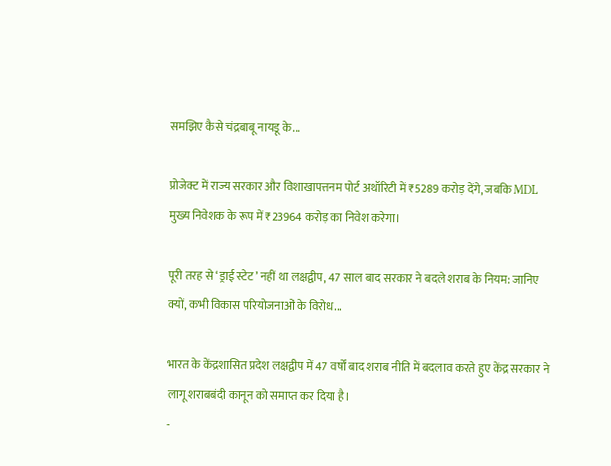समझिए कैसे चंद्रबाबू नायडू के...

प्रोजेक्ट में राज्य सरकार और विशाखापत्तनम पोर्ट अथॉरिटी में ₹5289 करोड़ देंगे, जबकि MDL मुख्य निवेशक के रूप में ₹23964 करोड़ का निवेश करेगा।

पूरी तरह से ‘ड्राई स्टेट’ नहीं था लक्षद्वीप, 47 साल बाद सरकार ने बदले शराब के नियम: जानिए क्यों, कभी विकास परियोजनाओं के विरोध...

भारत के केंद्रशासित प्रदेश लक्षद्वीप में 47 वर्षों बाद शराब नीति में बदलाव करते हुए केंद्र सरकार ने लागू शराबबंदी कानून को समाप्त कर दिया है।
-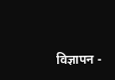विज्ञापन -